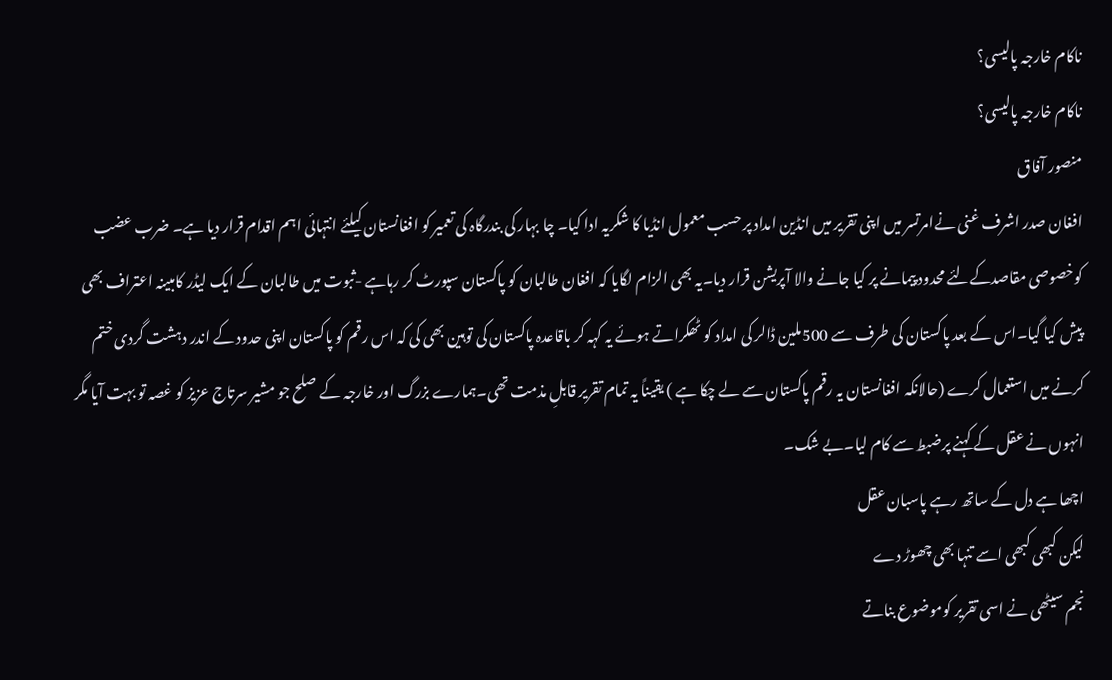ناکام خارجہ پالیسی؟
ناکام خارجہ پالیسی؟
منصور آفاق
افغان صدر اشرف غنی نےامرتسر میں اپنی تقریر میں انڈین امداد پر حسب معمول انڈیا کا شکریہ ادا کیا۔ چا بہار کی بندرگاہ کی تعمیر کو افغانستان کیلئے انتہائی اہم اقدام قرار دیا ہے۔ ضرب عضب کوخصوصی مقاصدکےلئے محدود پیمانے پر کیا جانے والا آپریشن قرار دیا۔یہ بھی الزام لگایا کہ افغان طالبان کو پاکستان سپورٹ کر رہاہے -ثبوت میں طالبان کے ایک لیڈر کامبینہ اعتراف بھی پیش کیا گیا۔اس کے بعد پاکستان کی طرف سے 500ملین ڈالر کی امداد کو ٹھکراتے ہوئے یہ کہہ کر باقاعدہ پاکستان کی توہین بھی کی کہ اس رقم کو پاکستان اپنی حدود کے اندر دہشت گردی ختم کرنے میں استعمال کرے (حالانکہ افغانستان یہ رقم پاکستان سے لے چکا ہے ) یقیناً یہ تمام تقریر قابلِ مذمت تھی۔ہمارے بزرگ اور خارجہ کے صلح جو مشیر سرتاج عزیز کو غصہ تو بہت آیا مگر انہوں نے عقل کے کہنے پرضبط سے کام لیا۔بے شک۔
اچھا ہے دل کے ساتھ رہے پاسبان عقل
لیکن کبھی کبھی اسے تنہا بھی چھوڑ دے
نجم سیٹھی نے اسی تقریر کوموضوع بناتے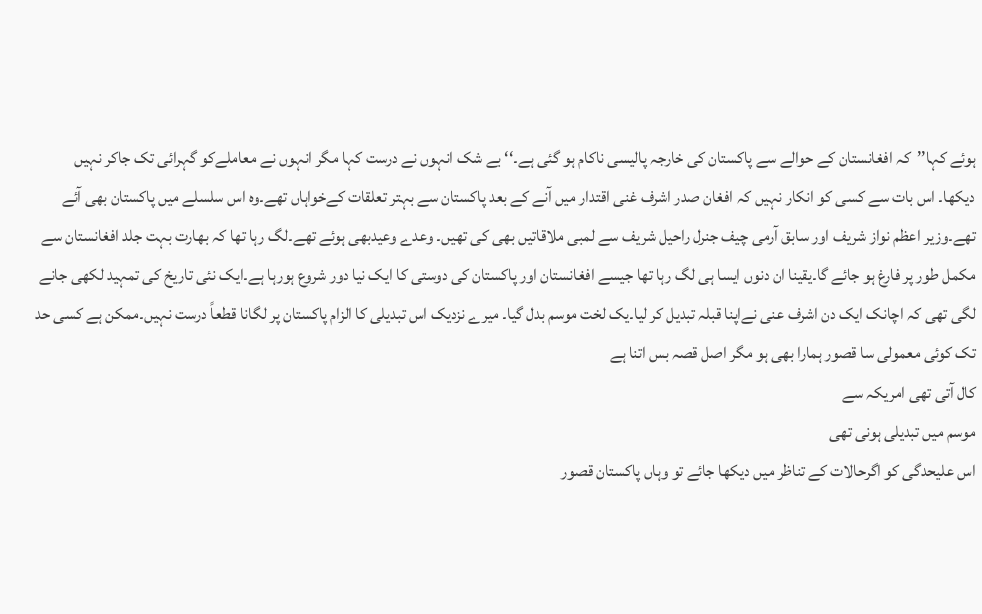ہوئے کہا’’کہ افغانستان کے حوالے سے پاکستان کی خارجہ پالیسی ناکام ہو گئی ہے۔‘‘ بے شک انہوں نے درست کہا مگر انہوں نے معاملےکو گہرائی تک جاکر نہیں دیکھا۔ اس بات سے کسی کو انکار نہیں کہ افغان صدر اشرف غنی اقتدار میں آنے کے بعد پاکستان سے بہتر تعلقات کےخواہاں تھے۔وہ اس سلسلے میں پاکستان بھی آئے تھے۔وزیر اعظم نواز شریف اور سابق آرمی چیف جنرل راحیل شریف سے لمبی ملاقاتیں بھی کی تھیں۔ وعدے وعیدبھی ہوئے تھے۔لگ رہا تھا کہ بھارت بہت جلد افغانستان سے مکمل طور پر فارغ ہو جائے گا۔یقینا ان دنوں ایسا ہی لگ رہا تھا جیسے افغانستان اور پاکستان کی دوستی کا ایک نیا دور شروع ہورہا ہے۔ایک نئی تاریخ کی تمہید لکھی جانے لگی تھی کہ اچانک ایک دن اشرف عنی نےاپنا قبلہ تبدیل کر لیا۔یک لخت موسم بدل گیا۔ میرے نزدیک اس تبدیلی کا الزام پاکستان پر لگانا قطعاً درست نہیں۔ممکن ہے کسی حد تک کوئی معمولی سا قصور ہمارا بھی ہو مگر اصل قصہ بس اتنا ہے
کال آتی تھی امریکہ سے
موسم میں تبدیلی ہونی تھی
اس علیحدگی کو اگرحالات کے تناظر میں دیکھا جائے تو وہاں پاکستان قصور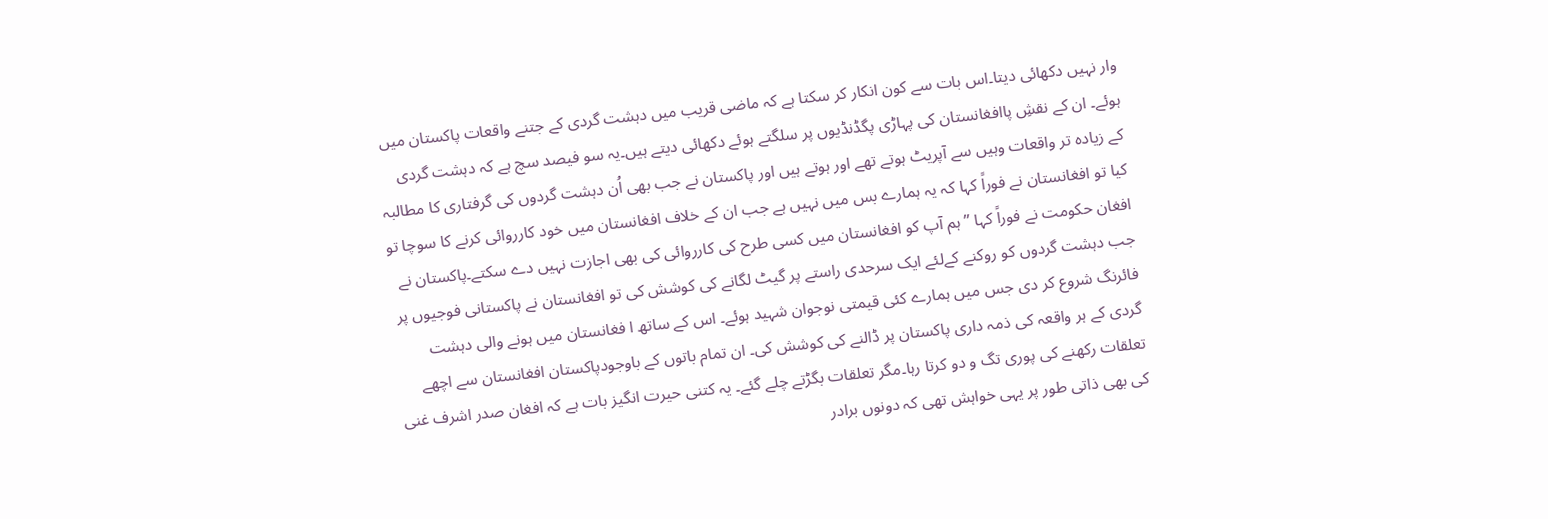وار نہیں دکھائی دیتا۔اس بات سے کون انکار کر سکتا ہے کہ ماضی قریب میں دہشت گردی کے جتنے واقعات پاکستان میں ہوئے۔ ان کے نقشِ پاافغانستان کی پہاڑی پگڈنڈیوں پر سلگتے ہوئے دکھائی دیتے ہیں۔یہ سو فیصد سچ ہے کہ دہشت گردی کے زیادہ تر واقعات وہیں سے آپریٹ ہوتے تھے اور ہوتے ہیں اور پاکستان نے جب بھی اُن دہشت گردوں کی گرفتاری کا مطالبہ کیا تو افغانستان نے فوراً کہا کہ یہ ہمارے بس میں نہیں ہے جب ان کے خلاف افغانستان میں خود کارروائی کرنے کا سوچا تو افغان حکومت نے فوراً کہا ’’ہم آپ کو افغانستان میں کسی طرح کی کارروائی کی بھی اجازت نہیں دے سکتے۔پاکستان نے جب دہشت گردوں کو روکنے کےلئے ایک سرحدی راستے پر گیٹ لگانے کی کوشش کی تو افغانستان نے پاکستانی فوجیوں پر فائرنگ شروع کر دی جس میں ہمارے کئی قیمتی نوجوان شہید ہوئے۔ اس کے ساتھ ا فغانستان میں ہونے والی دہشت گردی کے ہر واقعہ کی ذمہ داری پاکستان پر ڈالنے کی کوشش کی۔ ان تمام باتوں کے باوجودپاکستان افغانستان سے اچھے تعلقات رکھنے کی پوری تگ و دو کرتا رہا۔مگر تعلقات بگڑتے چلے گئے۔ یہ کتنی حیرت انگیز بات ہے کہ افغان صدر اشرف غنی کی بھی ذاتی طور پر یہی خواہش تھی کہ دونوں برادر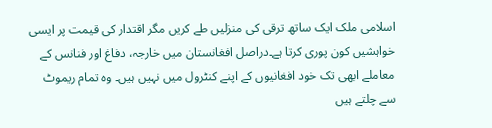اسلامی ملک ایک ساتھ ترقی کی منزلیں طے کریں مگر اقتدار کی قیمت پر ایسی خواہشیں کون پوری کرتا ہے۔دراصل افغانستان میں خارجہ، دفاغ اور فنانس کے معاملے ابھی تک خود افغانیوں کے اپنے کنٹرول میں نہیں ہیں۔ وہ تمام ریموٹ سے چلتے ہیں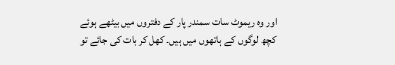اور وہ ریموٹ سات سمندر پار کے دفتروں میں بیٹھے ہوئے کچھ لوگوں کے ہاتھوں میں ہیں۔ کھل کر بات کی جائے تو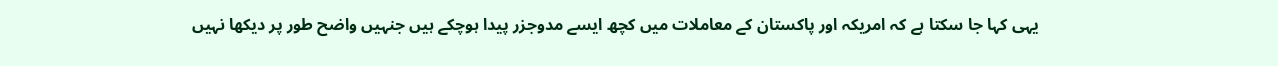یہی کہا جا سکتا ہے کہ امریکہ اور پاکستان کے معاملات میں کچھ ایسے مدوجزر پیدا ہوچکے ہیں جنہیں واضح طور پر دیکھا نہیں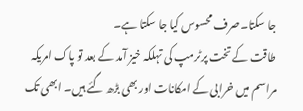جا سکتا۔صرف محسوس کیا جا سکتا ہے۔
طاقت کے تخت پرٹرمپ کی تہلکہ خیز آمد کے بعد تو پاک امریکہ مراسم میں خرابی کے امکانات اور بھی بڑھ گئے ہیں۔ ابھی تک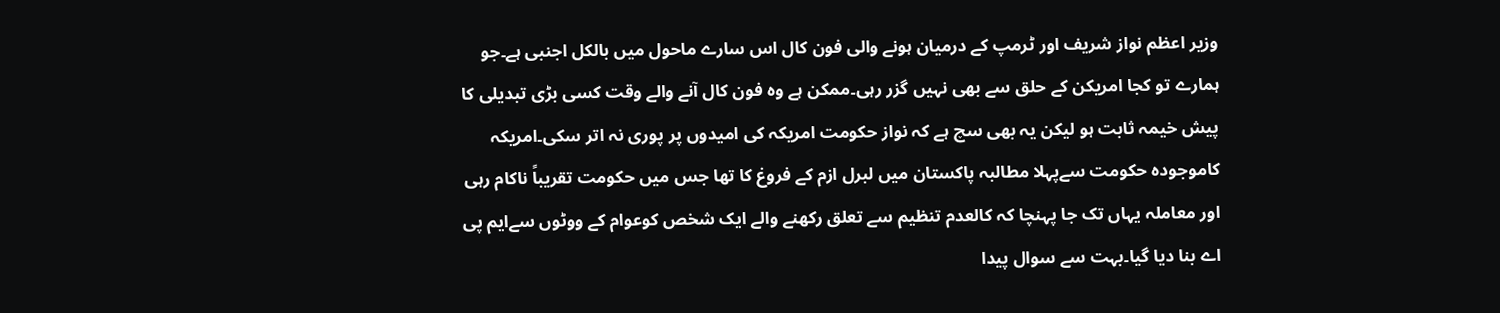وزیر اعظم نواز شریف اور ٹرمپ کے درمیان ہونے والی فون کال اس سارے ماحول میں بالکل اجنبی ہے۔جو ہمارے تو کجا امریکن کے حلق سے بھی نہیں گزر رہی۔ممکن ہے وہ فون کال آنے والے وقت کسی بڑی تبدیلی کا پیش خیمہ ثابت ہو لیکن یہ بھی سچ ہے کہ نواز حکومت امریکہ کی امیدوں پر پوری نہ اتر سکی۔امریکہ کاموجودہ حکومت سےپہلا مطالبہ پاکستان میں لبرل ازم کے فروغ کا تھا جس میں حکومت تقریباً ناکام رہی اور معاملہ یہاں تک جا پہنچا کہ کالعدم تنظیم سے تعلق رکھنے والے ایک شخص کوعوام کے ووٹوں سےایم پی اے بنا دیا گیا۔بہت سے سوال پیدا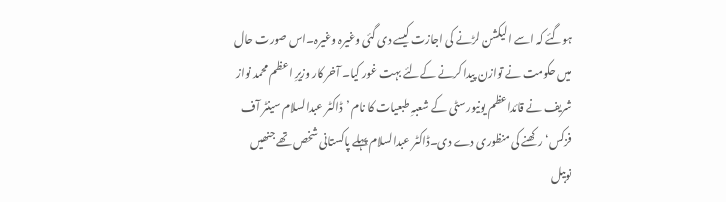ہوگئے کہ اسے الیکشن لڑنے کی اجازت کیسے دی گئی وغیرہ وغیرہ۔اس صورت حال میں حکومت نے توازن پیدا کرنے کےلئے بہت غور کیا۔ آخر کار وزیرِ اعظم محمد نواز شریف نے قائداعظم یونیورسٹی کے شعبہِ طبعیات کا نام ’ڈاکٹر عبدالسلام سینٹر آف فزکس‘ رکھنے کی منظوری دے دی۔ڈاکٹر عبدالسلام پہلے پاکستانی شخص تھے جنھیں نوبیل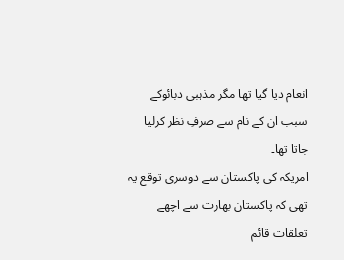انعام دیا گیا تھا مگر مذہبی دبائوکے سبب ان کے نام سے صرفِ نظر کرلیا جاتا تھا۔
امریکہ کی پاکستان سے دوسری توقع یہ تھی کہ پاکستان بھارت سے اچھے تعلقات قائم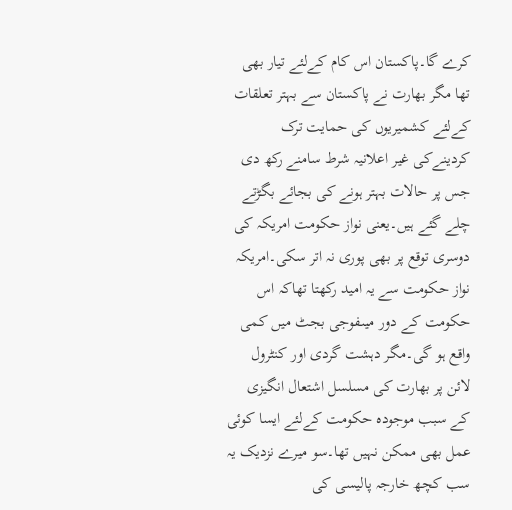کرے گا۔پاکستان اس کام کےلئے تیار بھی تھا مگر بھارت نے پاکستان سے بہتر تعلقات کےلئے کشمیریوں کی حمایت ترک کردینےکی غیر اعلانیہ شرط سامنے رکھ دی جس پر حالات بہتر ہونے کی بجائے بگڑتے چلے گئے ہیں۔یعنی نواز حکومت امریکہ کی دوسری توقع پر بھی پوری نہ اتر سکی۔امریکہ نواز حکومت سے یہ امید رکھتا تھاکہ اس حکومت کے دور میںفوجی بجٹ میں کمی واقع ہو گی۔مگر دہشت گردی اور کنٹرول لائن پر بھارت کی مسلسل اشتعال انگیزی کے سبب موجودہ حکومت کےلئے ایسا کوئی عمل بھی ممکن نہیں تھا۔سو میرے نزدیک یہ سب کچھ خارجہ پالیسی کی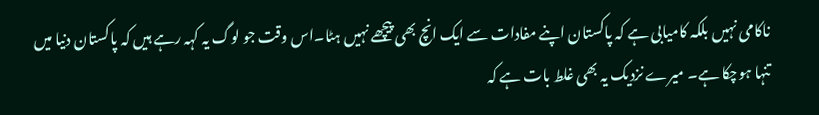ناکامی نہیں بلکہ کامیابی ہے کہ پاکستان اپنے مفادات سے ایک انچ بھی پیچھے نہیں ہٹا۔اس وقت جو لوگ یہ کہہ رہے ہیں کہ پاکستان دنیا میں تنہا ہوچکا ہے۔ میرے نزدیک یہ بھی غلط بات ہے کہ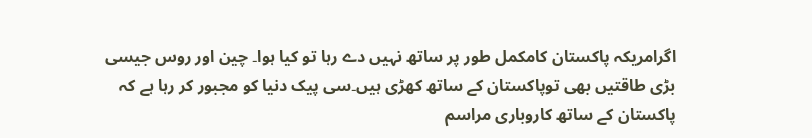اگرامریکہ پاکستان کامکمل طور پر ساتھ نہیں دے رہا تو کیا ہوا۔ چین اور روس جیسی بڑی طاقتیں بھی توپاکستان کے ساتھ کھڑی ہیں۔سی پیک دنیا کو مجبور کر رہا ہے کہ پاکستان کے ساتھ کاروباری مراسم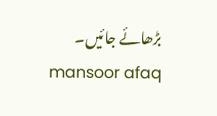بڑھائے جائیں۔
mansoor afaq